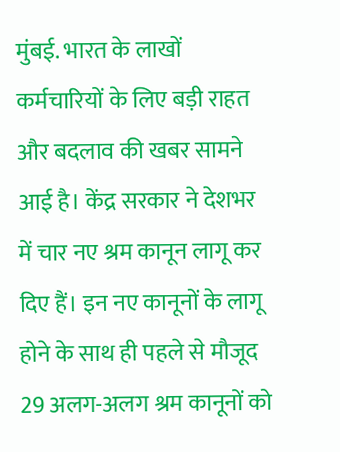मुंबई. भारत के लाखों कर्मचारियों के लिए बड़ी राहत और बदलाव की खबर सामने आई है। केंद्र सरकार ने देशभर में चार नए श्रम कानून लागू कर दिए हैं। इन नए कानूनों के लागू होने के साथ ही पहले से मौजूद 29 अलग-अलग श्रम कानूनों को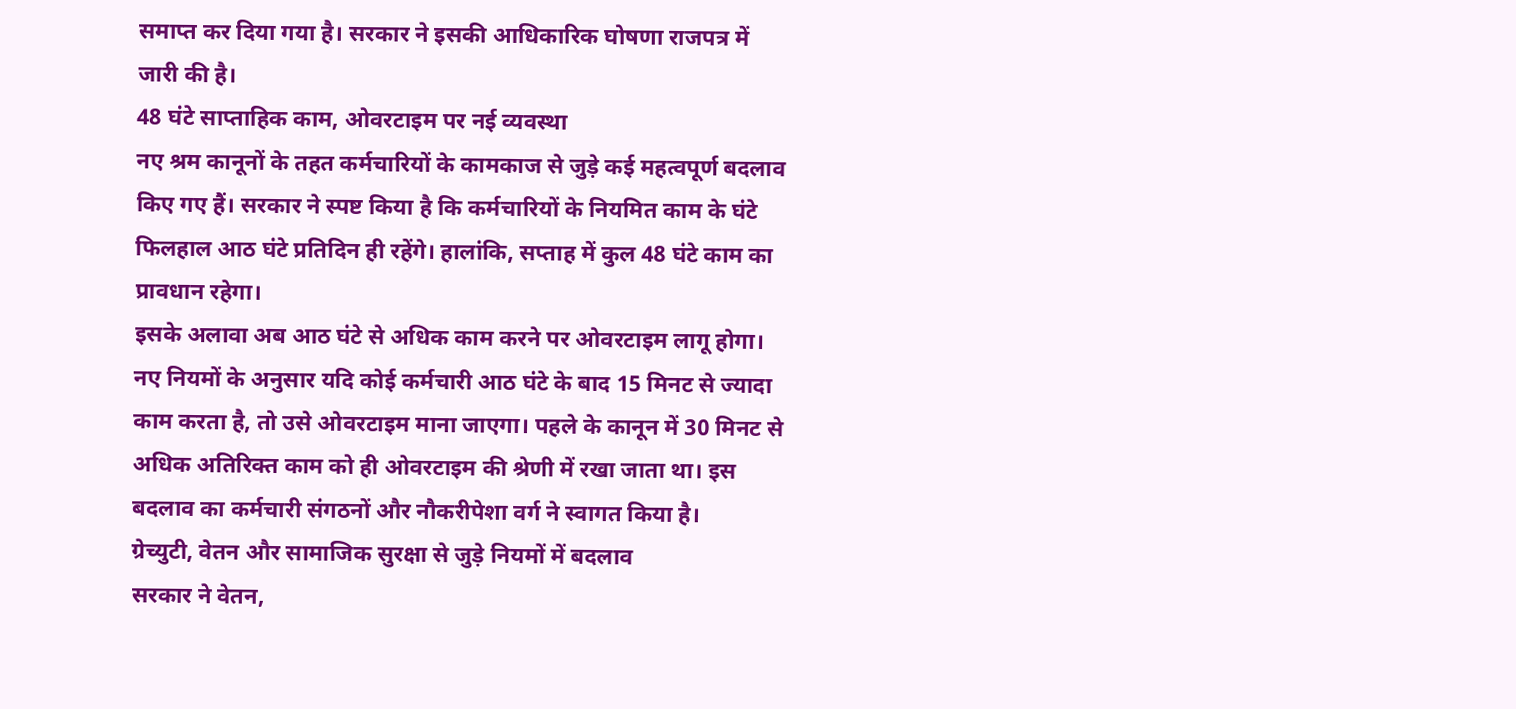समाप्त कर दिया गया है। सरकार ने इसकी आधिकारिक घोषणा राजपत्र में जारी की है।
48 घंटे साप्ताहिक काम, ओवरटाइम पर नई व्यवस्था
नए श्रम कानूनों के तहत कर्मचारियों के कामकाज से जुड़े कई महत्वपूर्ण बदलाव किए गए हैं। सरकार ने स्पष्ट किया है कि कर्मचारियों के नियमित काम के घंटे फिलहाल आठ घंटे प्रतिदिन ही रहेंगे। हालांकि, सप्ताह में कुल 48 घंटे काम का प्रावधान रहेगा।
इसके अलावा अब आठ घंटे से अधिक काम करने पर ओवरटाइम लागू होगा। नए नियमों के अनुसार यदि कोई कर्मचारी आठ घंटे के बाद 15 मिनट से ज्यादा काम करता है, तो उसे ओवरटाइम माना जाएगा। पहले के कानून में 30 मिनट से अधिक अतिरिक्त काम को ही ओवरटाइम की श्रेणी में रखा जाता था। इस बदलाव का कर्मचारी संगठनों और नौकरीपेशा वर्ग ने स्वागत किया है।
ग्रेच्युटी, वेतन और सामाजिक सुरक्षा से जुड़े नियमों में बदलाव
सरकार ने वेतन,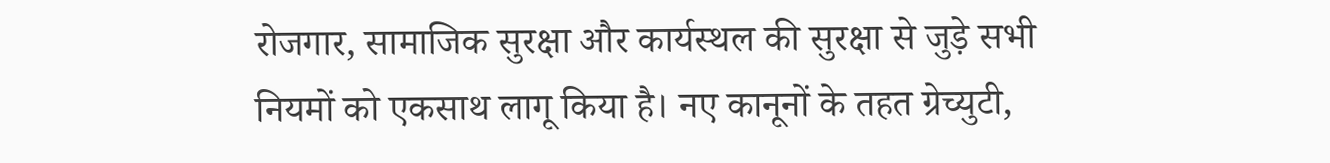रोजगार, सामाजिक सुरक्षा और कार्यस्थल की सुरक्षा से जुड़े सभी नियमों को एकसाथ लागू किया है। नए कानूनों के तहत ग्रेच्युटी,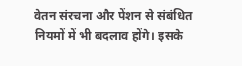वेतन संरचना और पेंशन से संबंधित नियमों में भी बदलाव होंगे। इसके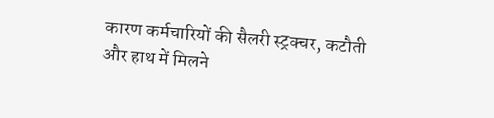कारण कर्मचारियों की सैलरी स्ट्रक्चर, कटौती और हाथ में मिलने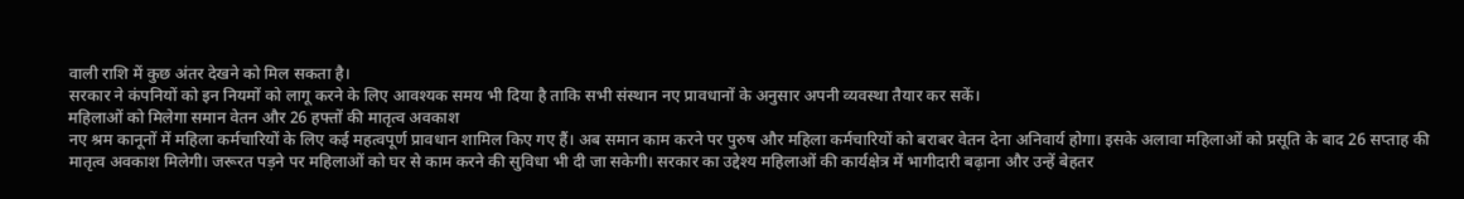वाली राशि में कुछ अंतर देखने को मिल सकता है।
सरकार ने कंपनियों को इन नियमों को लागू करने के लिए आवश्यक समय भी दिया है ताकि सभी संस्थान नए प्रावधानों के अनुसार अपनी व्यवस्था तैयार कर सकें।
महिलाओं को मिलेगा समान वेतन और 26 हफ्तों की मातृत्व अवकाश
नए श्रम कानूनों में महिला कर्मचारियों के लिए कई महत्वपूर्ण प्रावधान शामिल किए गए हैं। अब समान काम करने पर पुरुष और महिला कर्मचारियों को बराबर वेतन देना अनिवार्य होगा। इसके अलावा महिलाओं को प्रसूति के बाद 26 सप्ताह की मातृत्व अवकाश मिलेगी। जरूरत पड़ने पर महिलाओं को घर से काम करने की सुविधा भी दी जा सकेगी। सरकार का उद्देश्य महिलाओं की कार्यक्षेत्र में भागीदारी बढ़ाना और उन्हें बेहतर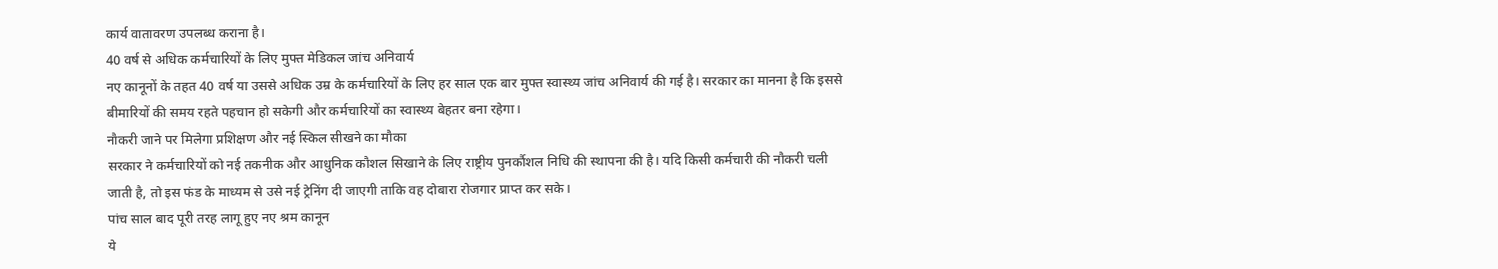कार्य वातावरण उपलब्ध कराना है।
40 वर्ष से अधिक कर्मचारियों के लिए मुफ्त मेडिकल जांच अनिवार्य
नए कानूनों के तहत 40 वर्ष या उससे अधिक उम्र के कर्मचारियों के लिए हर साल एक बार मुफ्त स्वास्थ्य जांच अनिवार्य की गई है। सरकार का मानना है कि इससे बीमारियों की समय रहते पहचान हो सकेगी और कर्मचारियों का स्वास्थ्य बेहतर बना रहेगा।
नौकरी जाने पर मिलेगा प्रशिक्षण और नई स्किल सीखने का मौका
सरकार ने कर्मचारियों को नई तकनीक और आधुनिक कौशल सिखाने के लिए राष्ट्रीय पुनर्कौशल निधि की स्थापना की है। यदि किसी कर्मचारी की नौकरी चली जाती है, तो इस फंड के माध्यम से उसे नई ट्रेनिंग दी जाएगी ताकि वह दोबारा रोजगार प्राप्त कर सके।
पांच साल बाद पूरी तरह लागू हुए नए श्रम कानून
ये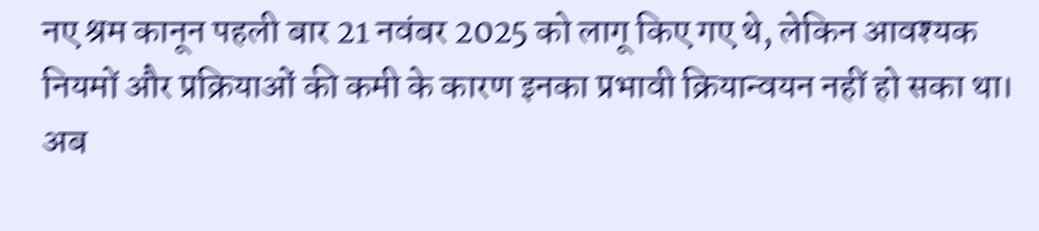नए श्रम कानून पहली बार 21 नवंबर 2025 को लागू किए गए थे, लेकिन आवश्यक नियमों और प्रक्रियाओं की कमी के कारण इनका प्रभावी क्रियान्वयन नहीं हो सका था। अब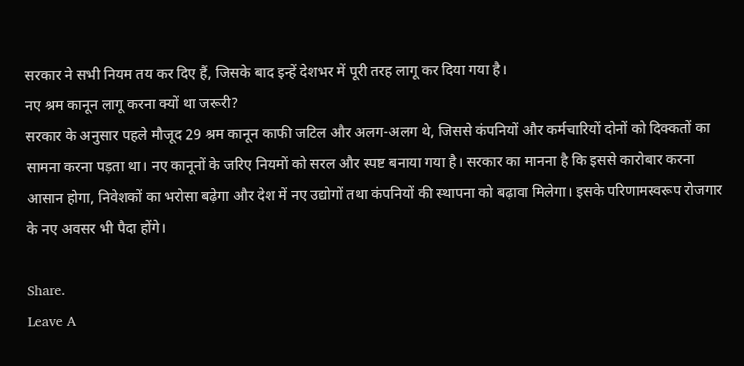सरकार ने सभी नियम तय कर दिए हैं, जिसके बाद इन्हें देशभर में पूरी तरह लागू कर दिया गया है।
नए श्रम कानून लागू करना क्यों था जरूरी?
सरकार के अनुसार पहले मौजूद 29 श्रम कानून काफी जटिल और अलग-अलग थे, जिससे कंपनियों और कर्मचारियों दोनों को दिक्कतों का सामना करना पड़ता था। नए कानूनों के जरिए नियमों को सरल और स्पष्ट बनाया गया है। सरकार का मानना है कि इससे कारोबार करना आसान होगा, निवेशकों का भरोसा बढ़ेगा और देश में नए उद्योगों तथा कंपनियों की स्थापना को बढ़ावा मिलेगा। इसके परिणामस्वरूप रोजगार के नए अवसर भी पैदा होंगे।

Share.
Leave A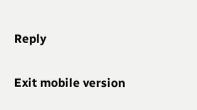Reply

Exit mobile version